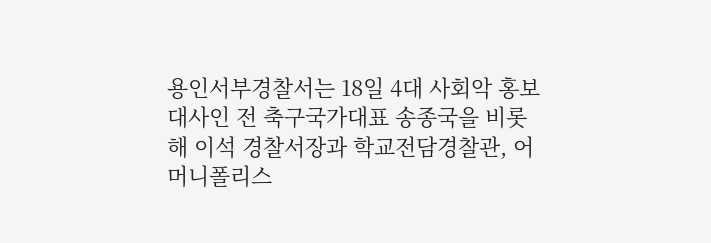용인서부경찰서는 18일 4대 사회악 홍보대사인 전 축구국가대표 송종국을 비롯해 이석 경찰서장과 학교전담경찰관, 어머니폴리스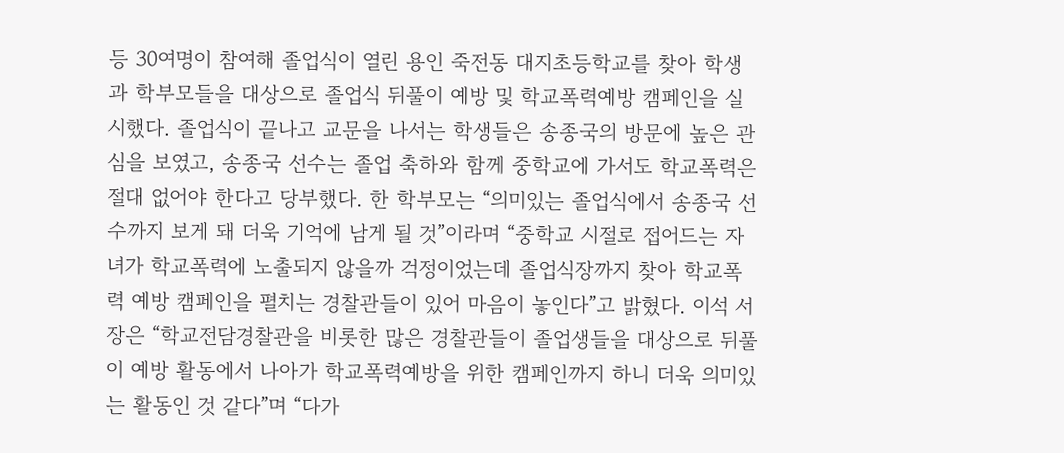등 30여명이 참여해 졸업식이 열린 용인 죽전동 대지초등학교를 찾아 학생과 학부모들을 대상으로 졸업식 뒤풀이 예방 및 학교폭력예방 캠페인을 실시했다. 졸업식이 끝나고 교문을 나서는 학생들은 송종국의 방문에 높은 관심을 보였고, 송종국 선수는 졸업 축하와 함께 중학교에 가서도 학교폭력은 절대 없어야 한다고 당부했다. 한 학부모는 “의미있는 졸업식에서 송종국 선수까지 보게 돼 더욱 기억에 남게 될 것”이라며 “중학교 시절로 접어드는 자녀가 학교폭력에 노출되지 않을까 걱정이었는데 졸업식장까지 찾아 학교폭력 예방 캠페인을 펼치는 경찰관들이 있어 마음이 놓인다”고 밝혔다. 이석 서장은 “학교전담경찰관을 비롯한 많은 경찰관들이 졸업생들을 대상으로 뒤풀이 예방 활동에서 나아가 학교폭력예방을 위한 캠페인까지 하니 더욱 의미있는 활동인 것 같다”며 “다가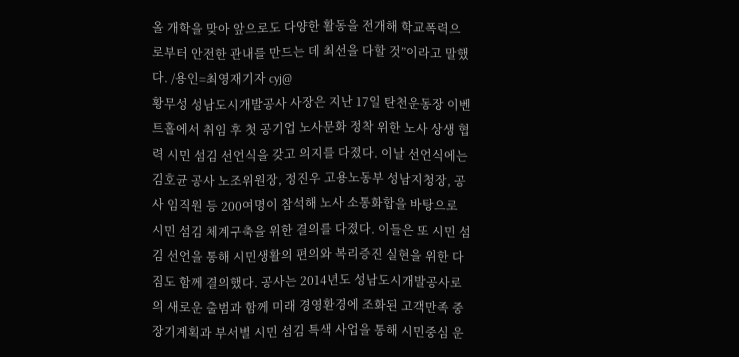올 개학을 맞아 앞으로도 다양한 활동을 전개해 학교폭력으로부터 안전한 관내를 만드는 데 최선을 다할 것”이라고 말했다. /용인=최영재기자 cyj@
황무성 성남도시개발공사 사장은 지난 17일 탄천운동장 이벤트홀에서 취임 후 첫 공기업 노사문화 정착 위한 노사 상생 협력 시민 섬김 선언식을 갖고 의지를 다졌다. 이날 선언식에는 김호균 공사 노조위원장, 정진우 고용노동부 성남지청장, 공사 임직원 등 200여명이 참석해 노사 소통화합을 바탕으로 시민 섬김 체계구축을 위한 결의를 다졌다. 이들은 또 시민 섬김 선언을 통해 시민생활의 편의와 복리증진 실현을 위한 다짐도 함께 결의했다. 공사는 2014년도 성남도시개발공사로의 새로운 출범과 함께 미래 경영환경에 조화된 고객만족 중장기계획과 부서별 시민 섬김 특색 사업을 통해 시민중심 운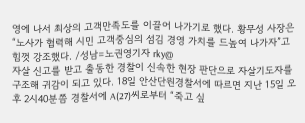영에 나서 최상의 고객만족도를 이끌어 나가기로 했다. 황무성 사장은 “노사가 협력해 시민 고객중심의 섬김 경영 가치를 드높여 나가자”고 힘껏 강조했다. /성남=노권영기자 rky@
자살 신고를 받고 출동한 경찰이 신속한 현장 판단으로 자살기도자를 구조해 귀감이 되고 있다. 18일 안산단원경찰서에 따르면 지난 15일 오후 2시40분쯤 경찰서에 A(27)씨로부터 “죽고 싶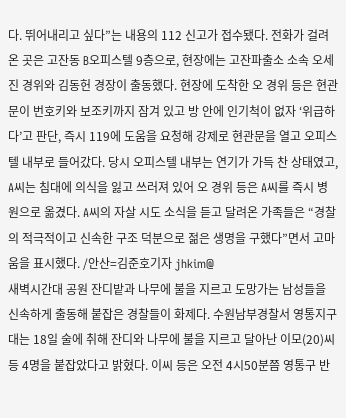다. 뛰어내리고 싶다”는 내용의 112 신고가 접수됐다. 전화가 걸려온 곳은 고잔동 B오피스텔 9층으로, 현장에는 고잔파출소 소속 오세진 경위와 김동헌 경장이 출동했다. 현장에 도착한 오 경위 등은 현관문이 번호키와 보조키까지 잠겨 있고 방 안에 인기척이 없자 ‘위급하다’고 판단, 즉시 119에 도움을 요청해 강제로 현관문을 열고 오피스텔 내부로 들어갔다. 당시 오피스텔 내부는 연기가 가득 찬 상태였고, A씨는 침대에 의식을 잃고 쓰러져 있어 오 경위 등은 A씨를 즉시 병원으로 옮겼다. A씨의 자살 시도 소식을 듣고 달려온 가족들은 “경찰의 적극적이고 신속한 구조 덕분으로 젊은 생명을 구했다”면서 고마움을 표시했다. /안산=김준호기자 jhkim@
새벽시간대 공원 잔디밭과 나무에 불을 지르고 도망가는 남성들을 신속하게 출동해 붙잡은 경찰들이 화제다. 수원남부경찰서 영통지구대는 18일 술에 취해 잔디와 나무에 불을 지르고 달아난 이모(20)씨 등 4명을 붙잡았다고 밝혔다. 이씨 등은 오전 4시50분쯤 영통구 반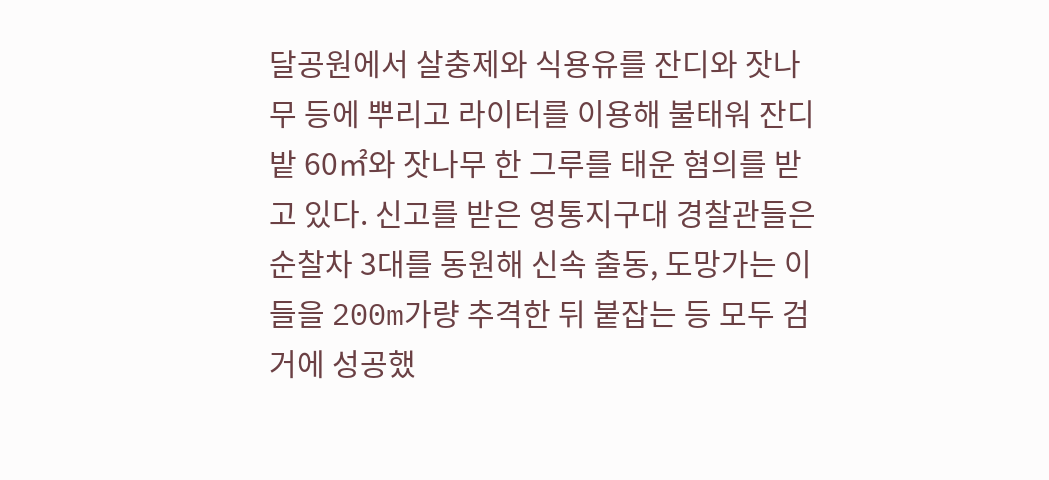달공원에서 살충제와 식용유를 잔디와 잣나무 등에 뿌리고 라이터를 이용해 불태워 잔디밭 60㎡와 잣나무 한 그루를 태운 혐의를 받고 있다. 신고를 받은 영통지구대 경찰관들은 순찰차 3대를 동원해 신속 출동, 도망가는 이들을 200m가량 추격한 뒤 붙잡는 등 모두 검거에 성공했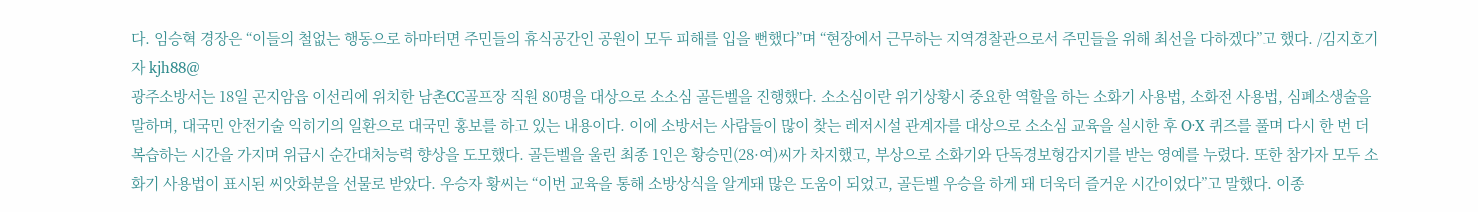다. 임승혁 경장은 “이들의 철없는 행동으로 하마터면 주민들의 휴식공간인 공원이 모두 피해를 입을 뻔했다”며 “현장에서 근무하는 지역경찰관으로서 주민들을 위해 최선을 다하겠다”고 했다. /김지호기자 kjh88@
광주소방서는 18일 곤지암읍 이선리에 위치한 남촌CC골프장 직원 80명을 대상으로 소소심 골든벨을 진행했다. 소소심이란 위기상황시 중요한 역할을 하는 소화기 사용법, 소화전 사용법, 심폐소생술을 말하며, 대국민 안전기술 익히기의 일환으로 대국민 홍보를 하고 있는 내용이다. 이에 소방서는 사람들이 많이 찾는 레저시설 관계자를 대상으로 소소심 교육을 실시한 후 O·X 퀴즈를 풀며 다시 한 번 더 복습하는 시간을 가지며 위급시 순간대처능력 향상을 도모했다. 골든벨을 울린 최종 1인은 황승민(28·여)씨가 차지했고, 부상으로 소화기와 단독경보형감지기를 받는 영예를 누렸다. 또한 참가자 모두 소화기 사용법이 표시된 씨앗화분을 선물로 받았다. 우승자 황씨는 “이번 교육을 통해 소방상식을 알게돼 많은 도움이 되었고, 골든벨 우승을 하게 돼 더욱더 즐거운 시간이었다”고 말했다. 이종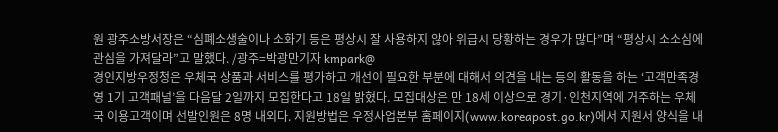원 광주소방서장은 “심폐소생술이나 소화기 등은 평상시 잘 사용하지 않아 위급시 당황하는 경우가 많다”며 “평상시 소소심에 관심을 가져달라”고 말했다. /광주=박광만기자 kmpark@
경인지방우정청은 우체국 상품과 서비스를 평가하고 개선이 필요한 부분에 대해서 의견을 내는 등의 활동을 하는 ‘고객만족경영 1기 고객패널’을 다음달 2일까지 모집한다고 18일 밝혔다. 모집대상은 만 18세 이상으로 경기·인천지역에 거주하는 우체국 이용고객이며 선발인원은 8명 내외다. 지원방법은 우정사업본부 홈페이지(www.koreapost.go.kr)에서 지원서 양식을 내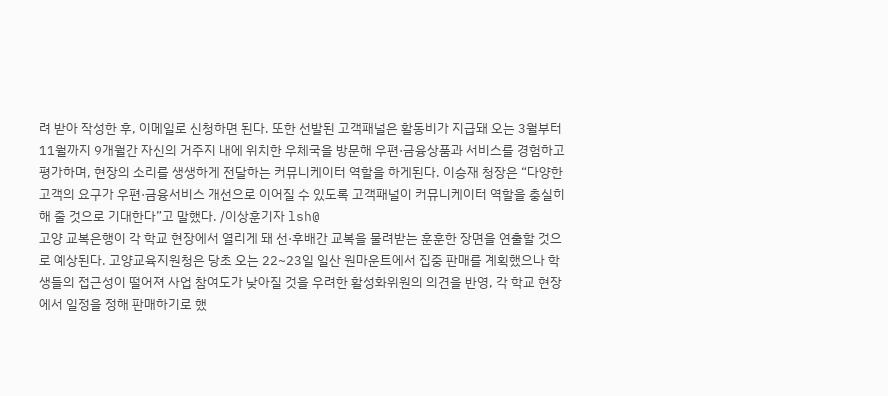려 받아 작성한 후, 이메일로 신청하면 된다. 또한 선발된 고객패널은 활동비가 지급돼 오는 3월부터 11월까지 9개월간 자신의 거주지 내에 위치한 우체국을 방문해 우편·금융상품과 서비스를 경험하고 평가하며, 현장의 소리를 생생하게 전달하는 커뮤니케이터 역할을 하게된다. 이승재 청장은 “다양한 고객의 요구가 우편·금융서비스 개선으로 이어질 수 있도록 고객패널이 커뮤니케이터 역할을 충실히 해 줄 것으로 기대한다”고 말했다. /이상훈기자 lsh@
고양 교복은행이 각 학교 현장에서 열리게 돼 선·후배간 교복을 물려받는 훈훈한 장면을 연출할 것으로 예상된다. 고양교육지원청은 당초 오는 22~23일 일산 원마운트에서 집중 판매를 계획했으나 학생들의 접근성이 떨어져 사업 참여도가 낮아질 것을 우려한 활성화위원의 의견을 반영, 각 학교 현장에서 일정을 정해 판매하기로 했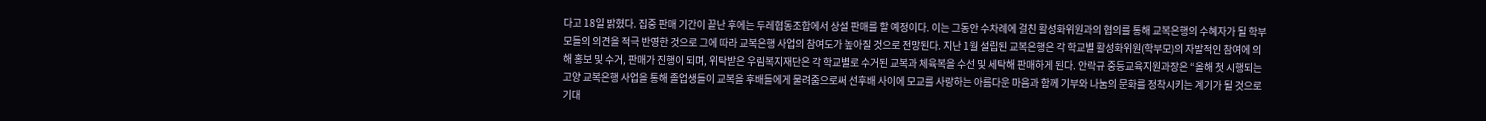다고 18일 밝혔다. 집중 판매 기간이 끝난 후에는 두레협동조합에서 상설 판매를 할 예정이다. 이는 그동안 수차례에 걸친 활성화위원과의 협의를 통해 교복은행의 수혜자가 될 학부모들의 의견을 적극 반영한 것으로 그에 따라 교복은행 사업의 참여도가 높아질 것으로 전망된다. 지난 1월 설립된 교복은행은 각 학교별 활성화위원(학부모)의 자발적인 참여에 의해 홍보 및 수거, 판매가 진행이 되며, 위탁받은 우림복지재단은 각 학교별로 수거된 교복과 체육복을 수선 및 세탁해 판매하게 된다. 안락규 중등교육지원과장은 “올해 첫 시행되는 고양 교복은행 사업을 통해 졸업생들이 교복을 후배들에게 물려줌으로써 선후배 사이에 모교를 사랑하는 아름다운 마음과 함께 기부와 나눔의 문화를 정착시키는 계기가 될 것으로 기대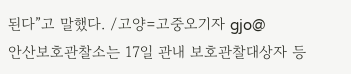된다”고 말했다. /고양=고중오기자 gjo@
안산보호관찰소는 17일 관내 보호관찰대상자 등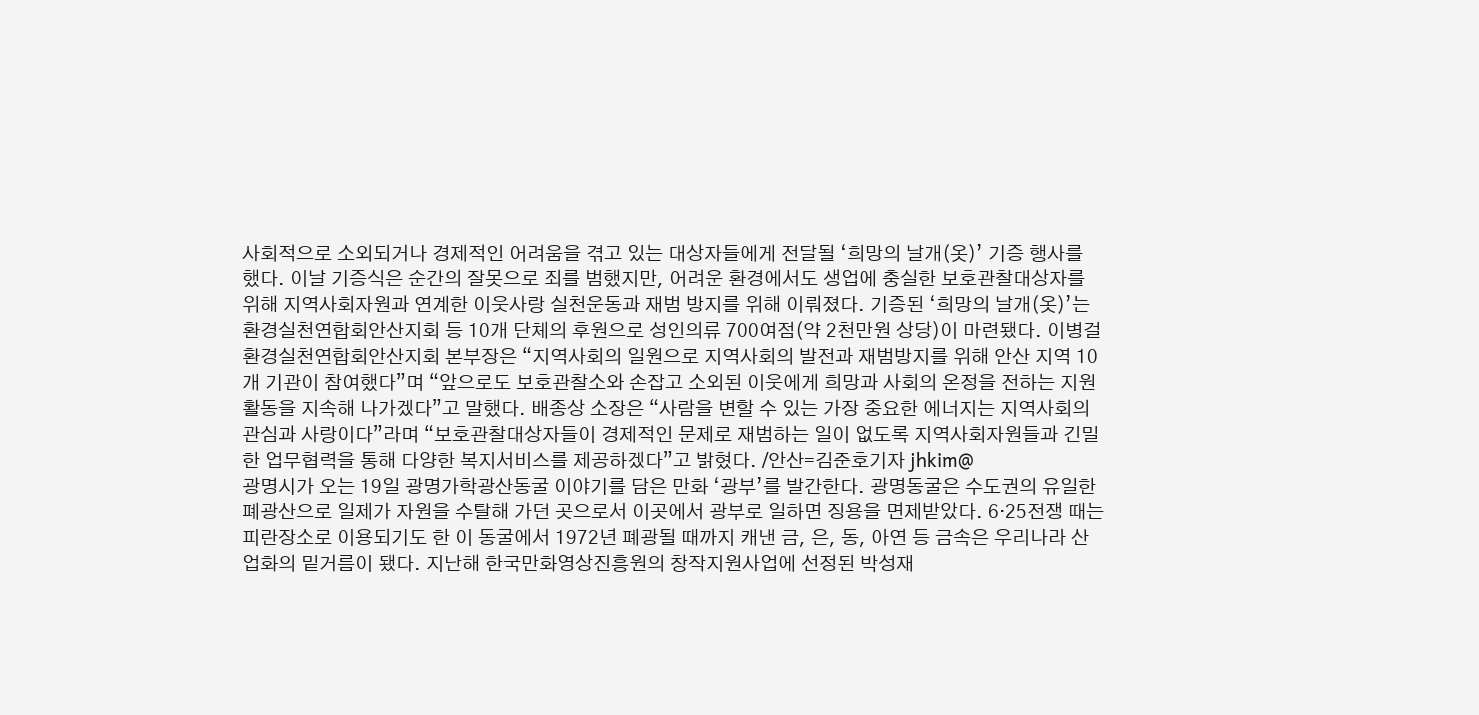사회적으로 소외되거나 경제적인 어려움을 겪고 있는 대상자들에게 전달될 ‘희망의 날개(옷)’ 기증 행사를 했다. 이날 기증식은 순간의 잘못으로 죄를 범했지만, 어려운 환경에서도 생업에 충실한 보호관찰대상자를 위해 지역사회자원과 연계한 이웃사랑 실천운동과 재범 방지를 위해 이뤄졌다. 기증된 ‘희망의 날개(옷)’는 환경실천연합회안산지회 등 10개 단체의 후원으로 성인의류 700여점(약 2천만원 상당)이 마련됐다. 이병걸 환경실천연합회안산지회 본부장은 “지역사회의 일원으로 지역사회의 발전과 재범방지를 위해 안산 지역 10개 기관이 참여했다”며 “앞으로도 보호관찰소와 손잡고 소외된 이웃에게 희망과 사회의 온정을 전하는 지원활동을 지속해 나가겠다”고 말했다. 배종상 소장은 “사람을 변할 수 있는 가장 중요한 에너지는 지역사회의 관심과 사랑이다”라며 “보호관찰대상자들이 경제적인 문제로 재범하는 일이 없도록 지역사회자원들과 긴밀한 업무협력을 통해 다양한 복지서비스를 제공하겠다”고 밝혔다. /안산=김준호기자 jhkim@
광명시가 오는 19일 광명가학광산동굴 이야기를 담은 만화 ‘광부’를 발간한다. 광명동굴은 수도권의 유일한 폐광산으로 일제가 자원을 수탈해 가던 곳으로서 이곳에서 광부로 일하면 징용을 면제받았다. 6·25전쟁 때는 피란장소로 이용되기도 한 이 동굴에서 1972년 폐광될 때까지 캐낸 금, 은, 동, 아연 등 금속은 우리나라 산업화의 밑거름이 됐다. 지난해 한국만화영상진흥원의 창작지원사업에 선정된 박성재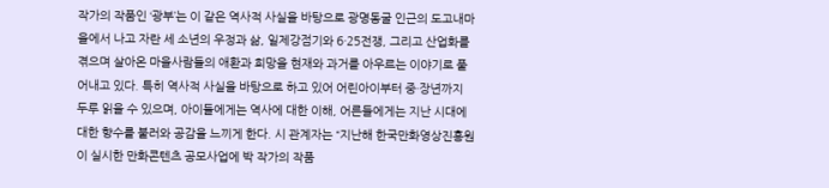작가의 작품인 ‘광부’는 이 같은 역사적 사실을 바탕으로 광명동굴 인근의 도고내마을에서 나고 자란 세 소년의 우정과 삶, 일제강점기와 6·25전쟁, 그리고 산업화를 겪으며 살아온 마을사람들의 애환과 희망을 현재와 과거를 아우르는 이야기로 풀어내고 있다. 특히 역사적 사실을 바탕으로 하고 있어 어린아이부터 중·장년까지 두루 읽을 수 있으며, 아이들에게는 역사에 대한 이해, 어른들에게는 지난 시대에 대한 향수를 불러와 공감을 느끼게 한다. 시 관계자는 “지난해 한국만화영상진흥원이 실시한 만화콘텐츠 공모사업에 박 작가의 작품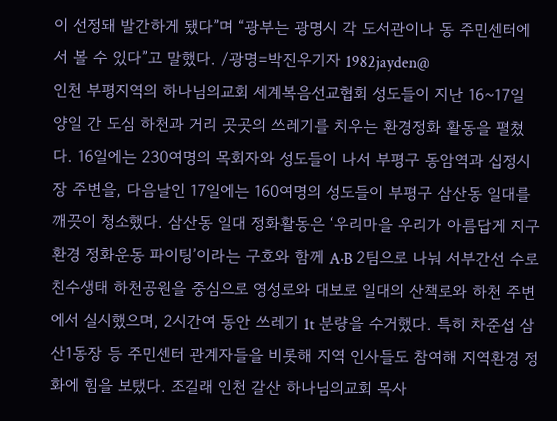이 선정돼 발간하게 됐다”며 “광부는 광명시 각 도서관이나 동 주민센터에서 볼 수 있다”고 말했다. /광명=박진우기자 1982jayden@
인천 부평지역의 하나님의교회 세계복음선교협회 성도들이 지난 16~17일 양일 간 도심 하천과 거리 곳곳의 쓰레기를 치우는 환경정화 활동을 펼쳤다. 16일에는 230여명의 목회자와 성도들이 나서 부평구 동암역과 십정시장 주변을, 다음날인 17일에는 160여명의 성도들이 부평구 삼산동 일대를 깨끗이 청소했다. 삼산동 일대 정화활동은 ‘우리마을 우리가 아름답게 지구환경 정화운동 파이팅’이라는 구호와 함께 A·B 2팀으로 나눠 서부간선 수로 친수생태 하천공원을 중심으로 영성로와 대보로 일대의 산책로와 하천 주변에서 실시했으며, 2시간여 동안 쓰레기 1t 분량을 수거했다. 특히 차준섭 삼산1동장 등 주민센터 관계자들을 비롯해 지역 인사들도 참여해 지역환경 정화에 힘을 보탰다. 조길래 인천 갈산 하나님의교회 목사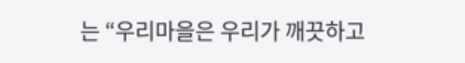는 “우리마을은 우리가 깨끗하고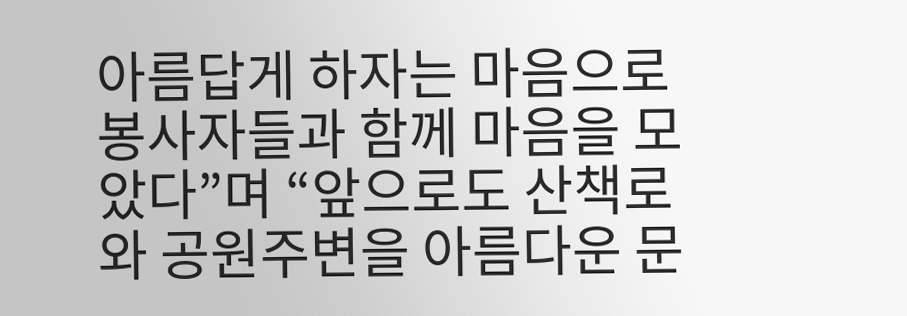아름답게 하자는 마음으로 봉사자들과 함께 마음을 모았다”며 “앞으로도 산책로와 공원주변을 아름다운 문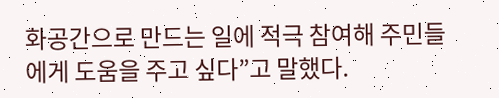화공간으로 만드는 일에 적극 참여해 주민들에게 도움을 주고 싶다”고 말했다.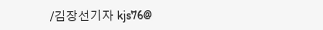/김장선기자 kjs76@